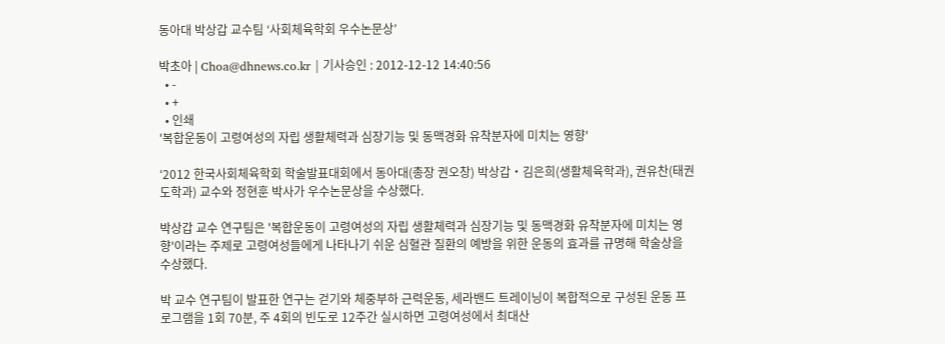동아대 박상갑 교수팀 ‘사회체육학회 우수논문상’

박초아 | Choa@dhnews.co.kr | 기사승인 : 2012-12-12 14:40:56
  • -
  • +
  • 인쇄
'복합운동이 고령여성의 자립 생활체력과 심장기능 및 동맥경화 유착분자에 미치는 영향'

‘2012 한국사회체육학회 학술발표대회에서 동아대(총장 권오창) 박상갑・김은희(생활체육학과), 권유찬(태권도학과) 교수와 정현훈 박사가 우수논문상을 수상했다.

박상갑 교수 연구팀은 '복합운동이 고령여성의 자립 생활체력과 심장기능 및 동맥경화 유착분자에 미치는 영향'이라는 주제로 고령여성들에게 나타나기 쉬운 심혈관 질환의 예방을 위한 운동의 효과를 규명해 학술상을 수상했다.

박 교수 연구팀이 발표한 연구는 걷기와 체중부하 근력운동, 세라밴드 트레이닝이 복합적으로 구성된 운동 프로그램을 1회 70분, 주 4회의 빈도로 12주간 실시하면 고령여성에서 최대산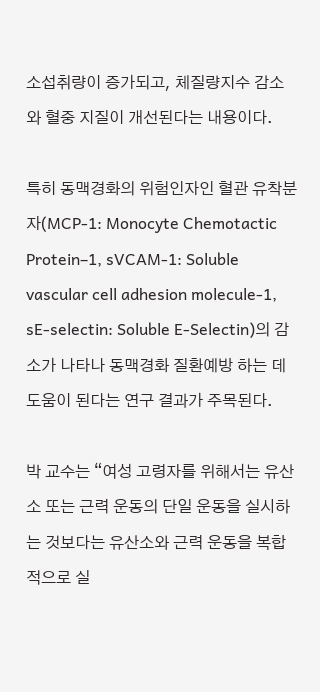소섭취량이 증가되고, 체질량지수 감소와 혈중 지질이 개선된다는 내용이다.

특히 동맥경화의 위험인자인 혈관 유착분자(MCP-1: Monocyte Chemotactic Protein–1, sVCAM-1: Soluble vascular cell adhesion molecule-1, sE-selectin: Soluble E-Selectin)의 감소가 나타나 동맥경화 질환예방 하는 데 도움이 된다는 연구 결과가 주목된다.

박 교수는 “여성 고령자를 위해서는 유산소 또는 근력 운동의 단일 운동을 실시하는 것보다는 유산소와 근력 운동을 복합적으로 실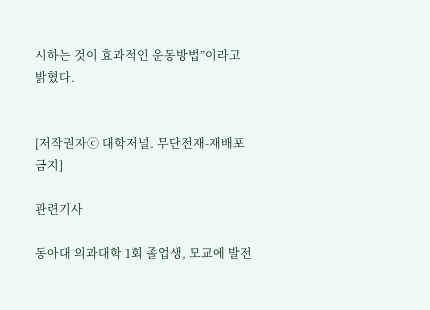시하는 것이 효과적인 운동방법”이라고 밝혔다.


[저작권자ⓒ 대학저널. 무단전재-재배포 금지]

관련기사

동아대 의과대학 1회 졸업생, 모교에 발전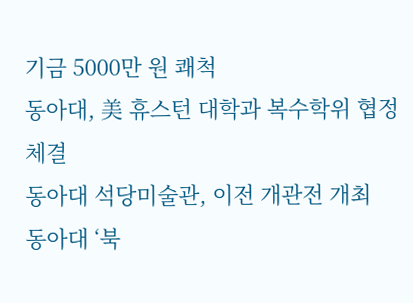기금 5000만 원 쾌척
동아대, 美 휴스턴 대학과 복수학위 협정 체결
동아대 석당미술관, 이전 개관전 개최
동아대 ‘북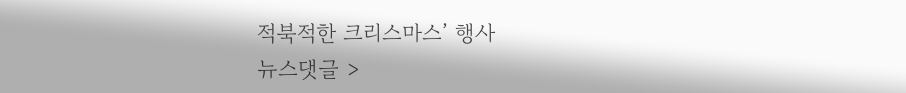적북적한 크리스마스’ 행사
뉴스댓글 >